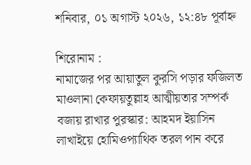শনিবার, ০১ অগাস্ট ২০২৬, ১২:৪৮ পূর্বাহ্ন

শিরোনাম :
নামাজের পর আয়াতুল কুরসি পড়ার ফজিলত মাওলানা কেফায়তুল্লাহ আত্মীয়তার সম্পর্ক বজায় রাখার পুরস্কার: আহমদ ইয়াসিন লাখাইয়ে হোমিওপ্যাথিক তরল পান করে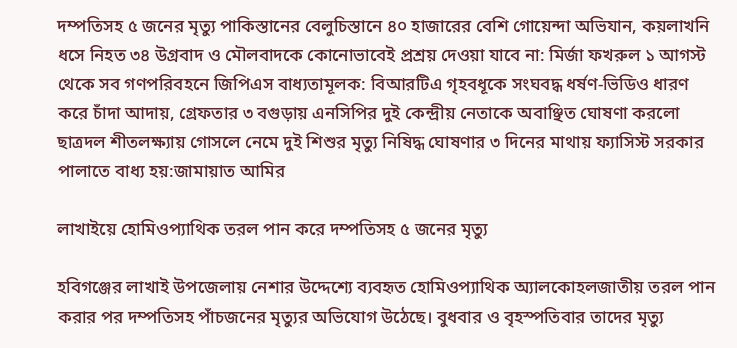দম্পতিসহ ৫ জনের মৃত্যু পাকিস্তানের বেলুচিস্তানে ৪০ হাজারের বেশি গোয়েন্দা অভিযান, কয়লাখনি ধসে নিহত ৩৪ উগ্রবাদ ও মৌলবাদকে কোনোভাবেই প্রশ্রয় দেওয়া যাবে না: মির্জা ফখরুল ১ আগস্ট থেকে সব গণপরিবহনে জিপিএস বাধ্যতামূলক: বিআরটিএ গৃহবধূকে সংঘবদ্ধ ধর্ষণ-ভিডিও ধারণ করে চাঁদা আদায়, গ্রেফতার ৩ বগুড়ায় এনসিপির দুই কেন্দ্রীয় নেতাকে অবাঞ্ছিত ঘোষণা করলো ছাত্রদল শীতলক্ষ্যায় গোসলে নেমে দুই শিশুর মৃত্যু নিষিদ্ধ ঘোষণার ৩ দিনের মাথায় ফ্যাসিস্ট সরকার পালাতে বাধ্য হয়:জামায়াত আমির

লাখাইয়ে হোমিওপ্যাথিক তরল পান করে দম্পতিসহ ৫ জনের মৃত্যু

হবিগঞ্জের লাখাই উপজেলায় নেশার উদ্দেশ্যে ব্যবহৃত হোমিওপ্যাথিক অ্যালকোহলজাতীয় তরল পান করার পর দম্পতিসহ পাঁচজনের মৃত্যুর অভিযোগ উঠেছে। বুধবার ও বৃহস্পতিবার তাদের মৃত্যু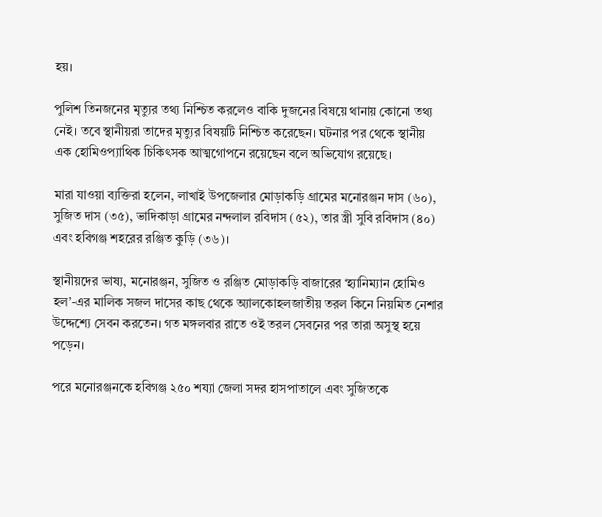হয়।

পুলিশ তিনজনের মৃত্যুর তথ্য নিশ্চিত করলেও বাকি দুজনের বিষয়ে থানায় কোনো তথ্য নেই। তবে স্থানীয়রা তাদের মৃত্যুর বিষয়টি নিশ্চিত করেছেন। ঘটনার পর থেকে স্থানীয় এক হোমিওপ্যাথিক চিকিৎসক আত্মগোপনে রয়েছেন বলে অভিযোগ রয়েছে।

মারা যাওয়া ব্যক্তিরা হলেন, লাখাই উপজেলার মোড়াকড়ি গ্রামের মনোরঞ্জন দাস (৬০), সুজিত দাস (৩৫), ভাদিকাড়া গ্রামের নন্দলাল রবিদাস (৫২), তার স্ত্রী সুবি রবিদাস (৪০) এবং হবিগঞ্জ শহরের রঞ্জিত কুড়ি (৩৬)।

স্থানীয়দের ভাষ্য, মনোরঞ্জন, সুজিত ও রঞ্জিত মোড়াকড়ি বাজারের ‘হ্যানিম্যান হোমিও হল’-এর মালিক সজল দাসের কাছ থেকে অ্যালকোহলজাতীয় তরল কিনে নিয়মিত নেশার উদ্দেশ্যে সেবন করতেন। গত মঙ্গলবার রাতে ওই তরল সেবনের পর তারা অসুস্থ হয়ে পড়েন।

পরে মনোরঞ্জনকে হবিগঞ্জ ২৫০ শয্যা জেলা সদর হাসপাতালে এবং সুজিতকে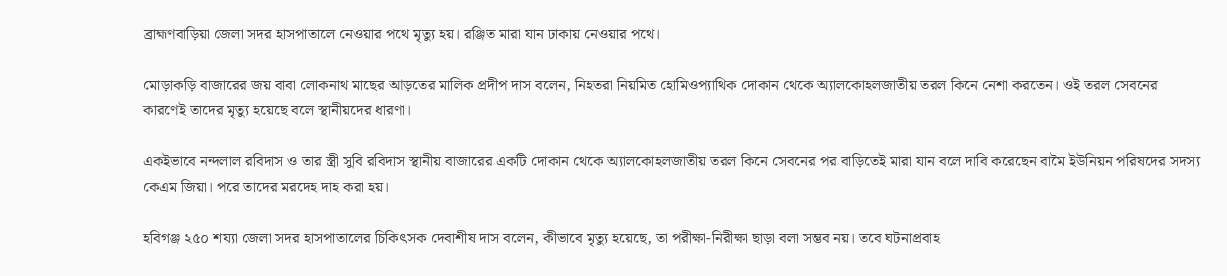ব্রাহ্মণবাড়িয়া জেলা সদর হাসপাতালে নেওয়ার পথে মৃত্যু হয়। রঞ্জিত মারা যান ঢাকায় নেওয়ার পথে।

মোড়াকড়ি বাজারের জয় বাবা লোকনাথ মাছের আড়তের মালিক প্রদীপ দাস বলেন, নিহতরা নিয়মিত হোমিওপ্যাথিক দোকান থেকে অ্যালকোহলজাতীয় তরল কিনে নেশা করতেন। ওই তরল সেবনের কারণেই তাদের মৃত্যু হয়েছে বলে স্থানীয়দের ধারণা।

একইভাবে নন্দলাল রবিদাস ও তার স্ত্রী সুবি রবিদাস স্থানীয় বাজারের একটি দোকান থেকে অ্যালকোহলজাতীয় তরল কিনে সেবনের পর বাড়িতেই মারা যান বলে দাবি করেছেন বামৈ ইউনিয়ন পরিষদের সদস্য কেএম জিয়া। পরে তাদের মরদেহ দাহ করা হয়।

হবিগঞ্জ ২৫০ শয্যা জেলা সদর হাসপাতালের চিকিৎসক দেবাশীষ দাস বলেন, কীভাবে মৃত্যু হয়েছে, তা পরীক্ষা-নিরীক্ষা ছাড়া বলা সম্ভব নয়। তবে ঘটনাপ্রবাহ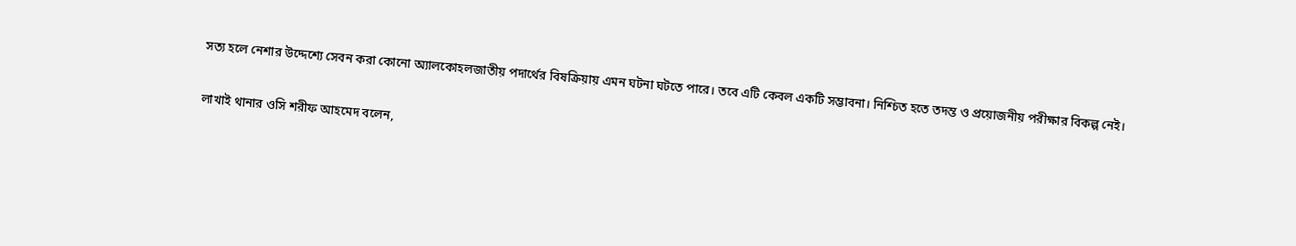সত্য হলে নেশার উদ্দেশ্যে সেবন করা কোনো অ্যালকোহলজাতীয় পদার্থের বিষক্রিয়ায় এমন ঘটনা ঘটতে পারে। তবে এটি কেবল একটি সম্ভাবনা। নিশ্চিত হতে তদন্ত ও প্রয়োজনীয় পরীক্ষার বিকল্প নেই।

লাখাই থানার ওসি শরীফ আহমেদ বলেন,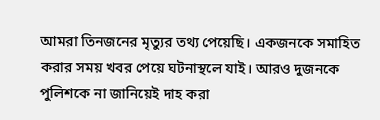আমরা তিনজনের মৃত্যুর তথ্য পেয়েছি। একজনকে সমাহিত করার সময় খবর পেয়ে ঘটনাস্থলে যাই। আরও দুজনকে পুলিশকে না জানিয়েই দাহ করা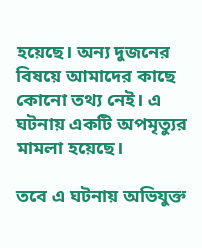হয়েছে। অন্য দুজনের বিষয়ে আমাদের কাছে কোনো তথ্য নেই। এ ঘটনায় একটি অপমৃত্যুর মামলা হয়েছে।

তবে এ ঘটনায় অভিযুক্ত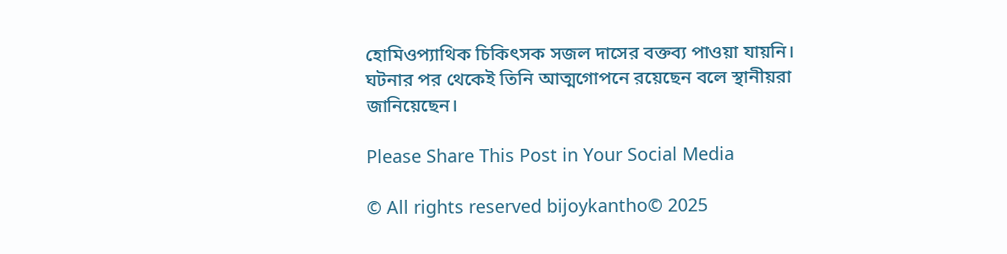হোমিওপ্যাথিক চিকিৎসক সজল দাসের বক্তব্য পাওয়া যায়নি। ঘটনার পর থেকেই তিনি আত্মগোপনে রয়েছেন বলে স্থানীয়রা জানিয়েছেন।

Please Share This Post in Your Social Media

© All rights reserved bijoykantho© 2025